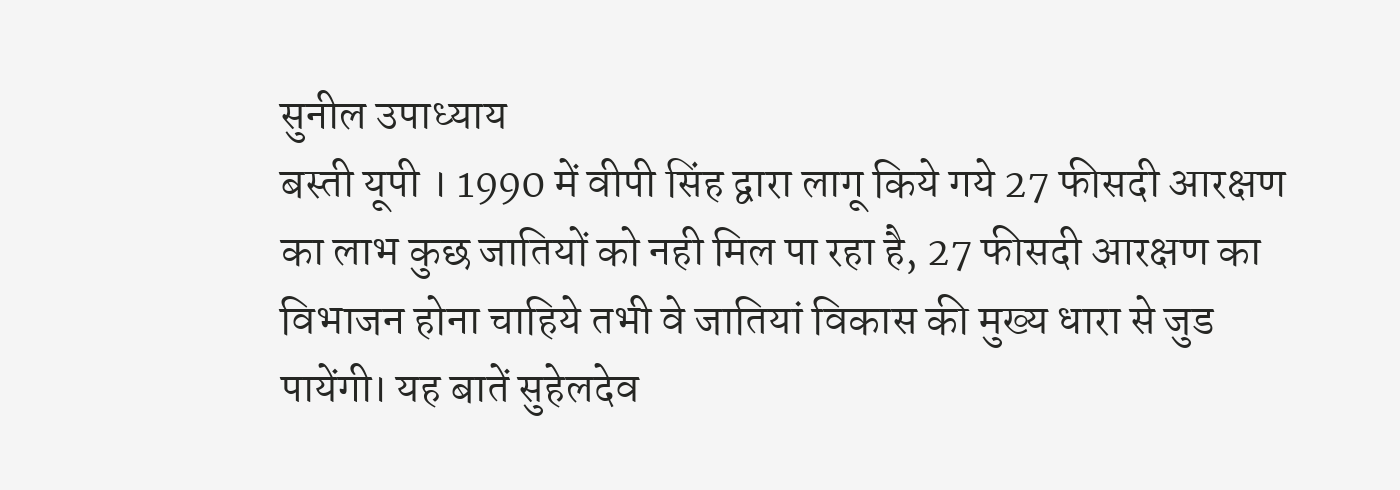सुनील उपाध्याय
बस्ती यूपी । 1990 में वीपी सिंह द्वारा लागू किये गये 27 फीसदी आरक्षण का लाभ कुछ जातियों को नही मिल पा रहा है, 27 फीसदी आरक्षण का विभाजन होना चाहिये तभी वे जातियां विकास की मुख्य धारा से जुड पायेंगी। यह बातें सुहेलदेव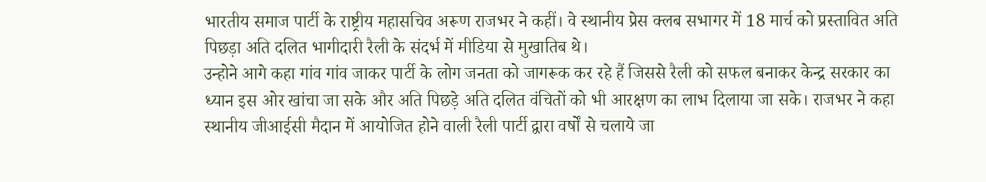भारतीय समाज पार्टी के राष्ट्रीय महासचिव अरूण राजभर ने कहीं। वे स्थानीय प्रेस क्लब सभागर में 18 मार्च को प्रस्तावित अति पिछड़ा अति दलित भागीदारी रैली के संदर्भ में मीडिया से मुखातिब थे।
उन्होने आगे कहा गांव गांव जाकर पार्टी के लोग जनता को जागरूक कर रहे हैं जिससे रैली को सफल बनाकर केन्द्र सरकार का ध्यान इस ओर खांचा जा सके और अति पिछड़े अति दलित वंचितों को भी आरक्षण का लाभ दिलाया जा सके। राजभर ने कहा स्थानीय जीआईसी मैदान में आयोजित होने वाली रैली पार्टी द्वारा वर्षों से चलाये जा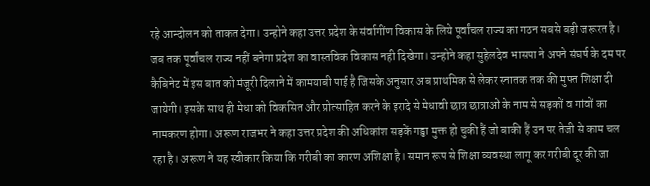रहे आन्दोलन को ताकत देगा। उन्होने कहा उत्तर प्रदेश के संर्वागींण विकास के लिये पूर्वांचल राज्य का गठन सबसे बड़ी जरूरत है।
जब तक पूर्वांचल राज्य नहीं बनेगा प्रदेश का वास्तविक विकास नही दिखेगा। उन्होने कहा सुहेलदेव भासपा ने अपने संघर्ष के दम पर कैबिनेट में इस बात को मंजूरी दिलाने में कामयाबी पाई है जिसके अनुसार अब प्राथमिक से लेकर स्नातक तक की मुफ्त शिक्षा दी जायेगी। इसके साथ ही मेधा को विकसित और प्रोत्साहित करने के इरादे से मेधावी छात्र छात्राओं के नाम से सड़कों व गांवों का नामकरण होगा। अरूण राजभर ने कहा उत्तर प्रदेश की अधिकांश सड़कें गड्ढा मुक्त हो चुकी हैं जो बाकी हैं उन पर तेजी से काम चल रहा है। अरूण ने यह स्वीकार किया कि गरीबी का कारण अशिक्षा है। समान रूप से शिक्षा व्यवस्था लागू कर गरीबी दूर की जा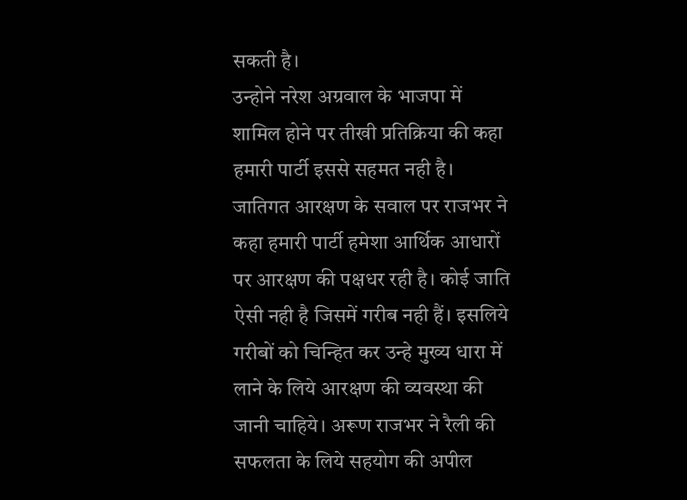सकती है।
उन्होने नरेश अग्रवाल के भाजपा में शामिल होने पर तीखी प्रतिक्रिया की कहा हमारी पार्टी इससे सहमत नही है। जातिगत आरक्षण के सवाल पर राजभर ने कहा हमारी पार्टी हमेशा आर्थिक आधारों पर आरक्षण की पक्षधर रही है। कोई जाति ऐसी नही है जिसमें गरीब नही हैं। इसलिये गरीबों को चिन्हित कर उन्हे मुख्य धारा में लाने के लिये आरक्षण की व्यवस्था की जानी चाहिये। अरूण राजभर ने रैली की सफलता के लिये सहयोग की अपील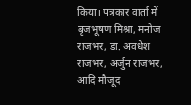किया। पत्रकार वार्ता में बृजभूषण मिश्रा, मनोज राजभर, डा. अवधेश राजभर, अर्जुन राजभर, आदि मौजूद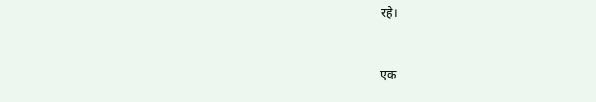रहे।


एक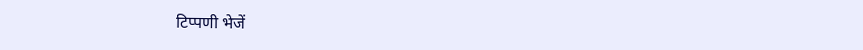टिप्पणी भेजें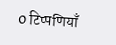0 टिप्पणियाँ